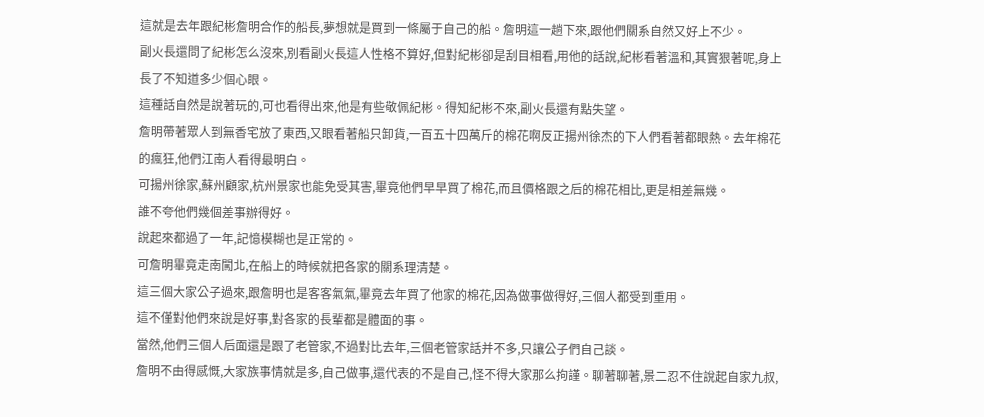這就是去年跟紀彬詹明合作的船長,夢想就是買到一條屬于自己的船。詹明這一趟下來,跟他們關系自然又好上不少。
副火長還問了紀彬怎么沒來,別看副火長這人性格不算好,但對紀彬卻是刮目相看,用他的話說,紀彬看著溫和,其實狠著呢,身上長了不知道多少個心眼。
這種話自然是說著玩的,可也看得出來,他是有些敬佩紀彬。得知紀彬不來,副火長還有點失望。
詹明帶著眾人到無香宅放了東西,又眼看著船只卸貨,一百五十四萬斤的棉花啊反正揚州徐杰的下人們看著都眼熱。去年棉花的瘋狂,他們江南人看得最明白。
可揚州徐家,蘇州顧家,杭州景家也能免受其害,畢竟他們早早買了棉花,而且價格跟之后的棉花相比,更是相差無幾。
誰不夸他們幾個差事辦得好。
說起來都過了一年,記憶模糊也是正常的。
可詹明畢竟走南闖北,在船上的時候就把各家的關系理清楚。
這三個大家公子過來,跟詹明也是客客氣氣,畢竟去年買了他家的棉花,因為做事做得好,三個人都受到重用。
這不僅對他們來說是好事,對各家的長輩都是體面的事。
當然,他們三個人后面還是跟了老管家,不過對比去年,三個老管家話并不多,只讓公子們自己談。
詹明不由得感慨,大家族事情就是多,自己做事,還代表的不是自己,怪不得大家那么拘謹。聊著聊著,景二忍不住說起自家九叔,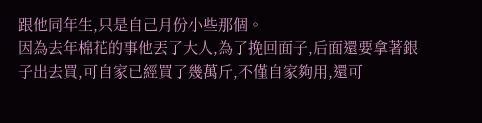跟他同年生,只是自己月份小些那個。
因為去年棉花的事他丟了大人,為了挽回面子,后面還要拿著銀子出去買,可自家已經買了幾萬斤,不僅自家夠用,還可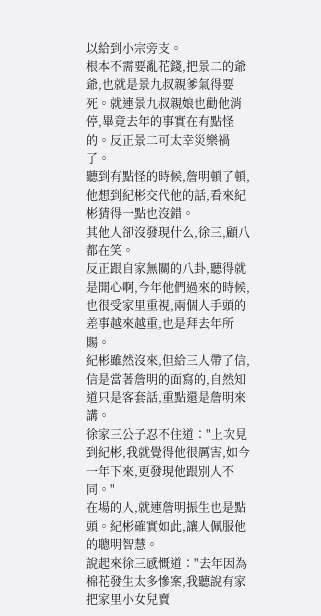以給到小宗旁支。
根本不需要亂花錢,把景二的爺爺,也就是景九叔親爹氣得要死。就連景九叔親娘也勸他消停,畢竟去年的事實在有點怪的。反正景二可太幸災樂禍了。
聽到有點怪的時候,詹明頓了頓,他想到紀彬交代他的話,看來紀彬猜得一點也沒錯。
其他人卻沒發現什么,徐三,顧八都在笑。
反正跟自家無關的八卦,聽得就是開心啊,今年他們過來的時候,也很受家里重視,兩個人手頭的差事越來越重,也是拜去年所賜。
紀彬雖然沒來,但給三人帶了信,信是當著詹明的面寫的,自然知道只是客套話,重點還是詹明來講。
徐家三公子忍不住道∶"上次見到紀彬,我就覺得他很厲害,如今一年下來,更發現他跟別人不同。"
在場的人,就連詹明振生也是點頭。紀彬確實如此,讓人佩服他的聰明智慧。
說起來徐三感慨道∶"去年因為棉花發生太多慘案,我聽說有家把家里小女兒賣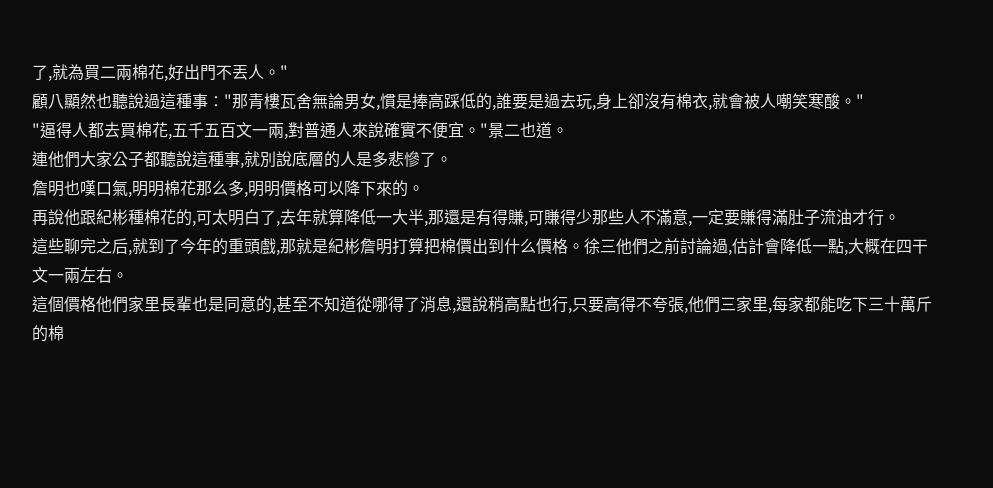了,就為買二兩棉花,好出門不丟人。"
顧八顯然也聽說過這種事∶"那青樓瓦舍無論男女,慣是捧高踩低的,誰要是過去玩,身上卻沒有棉衣,就會被人嘲笑寒酸。"
"逼得人都去買棉花,五千五百文一兩,對普通人來說確實不便宜。"景二也道。
連他們大家公子都聽說這種事,就別說底層的人是多悲慘了。
詹明也嘆口氣,明明棉花那么多,明明價格可以降下來的。
再說他跟紀彬種棉花的,可太明白了,去年就算降低一大半,那還是有得賺,可賺得少那些人不滿意,一定要賺得滿肚子流油才行。
這些聊完之后,就到了今年的重頭戲,那就是紀彬詹明打算把棉價出到什么價格。徐三他們之前討論過,估計會降低一點,大概在四干文一兩左右。
這個價格他們家里長輩也是同意的,甚至不知道從哪得了消息,還說稍高點也行,只要高得不夸張,他們三家里,每家都能吃下三十萬斤的棉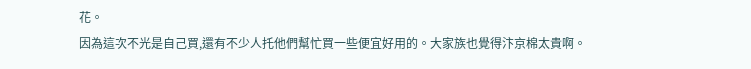花。
因為這次不光是自己買,還有不少人托他們幫忙買一些便宜好用的。大家族也覺得汴京棉太貴啊。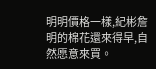明明價格一樣,紀彬詹明的棉花還來得早,自然愿意來買。